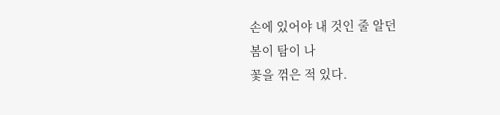손에 있어야 내 것인 줄 알던
봄이 탐이 나
꽃을 꺾은 적 있다.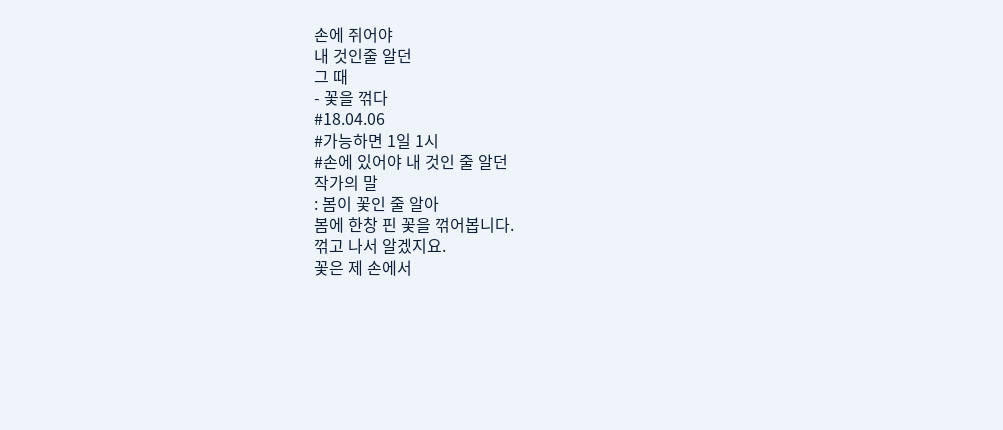손에 쥐어야
내 것인줄 알던
그 때
- 꽃을 꺾다
#18.04.06
#가능하면 1일 1시
#손에 있어야 내 것인 줄 알던
작가의 말
: 봄이 꽃인 줄 알아
봄에 한창 핀 꽃을 꺾어봅니다.
꺾고 나서 알겠지요.
꽃은 제 손에서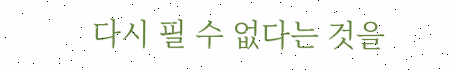다시 필 수 없다는 것을